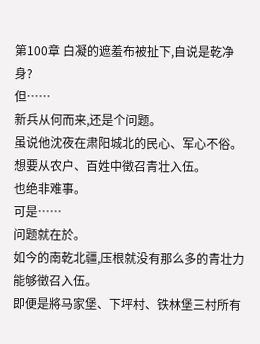第100章 白凝的遮羞布被扯下,自说是乾净身?
但……
新兵从何而来,还是个问题。
虽说他沈夜在肃阳城北的民心、军心不俗。
想要从农户、百姓中徵召青壮入伍。
也绝非难事。
可是……
问题就在於。
如今的南乾北疆,压根就没有那么多的青壮力能够徵召入伍。
即便是將马家堡、下坪村、铁林堡三村所有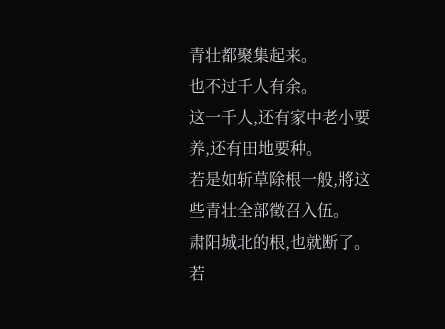青壮都聚集起来。
也不过千人有余。
这一千人,还有家中老小要养,还有田地要种。
若是如斩草除根一般,將这些青壮全部徵召入伍。
肃阳城北的根,也就断了。
若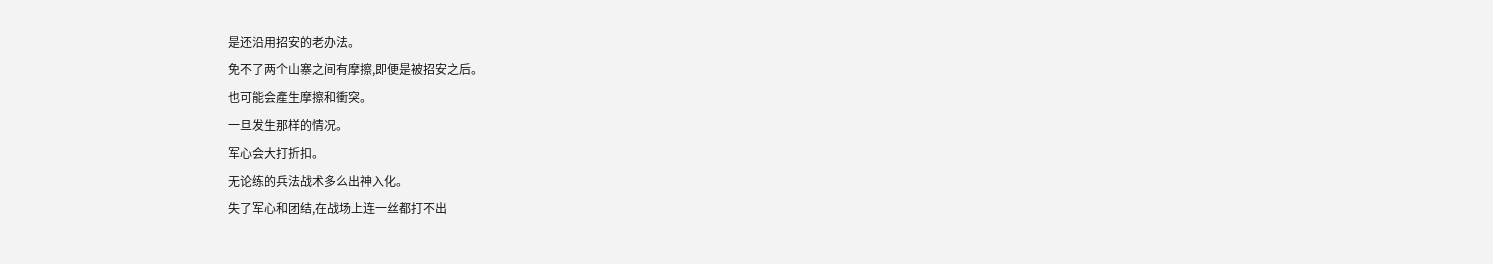是还沿用招安的老办法。
免不了两个山寨之间有摩擦,即便是被招安之后。
也可能会產生摩擦和衝突。
一旦发生那样的情况。
军心会大打折扣。
无论练的兵法战术多么出神入化。
失了军心和团结,在战场上连一丝都打不出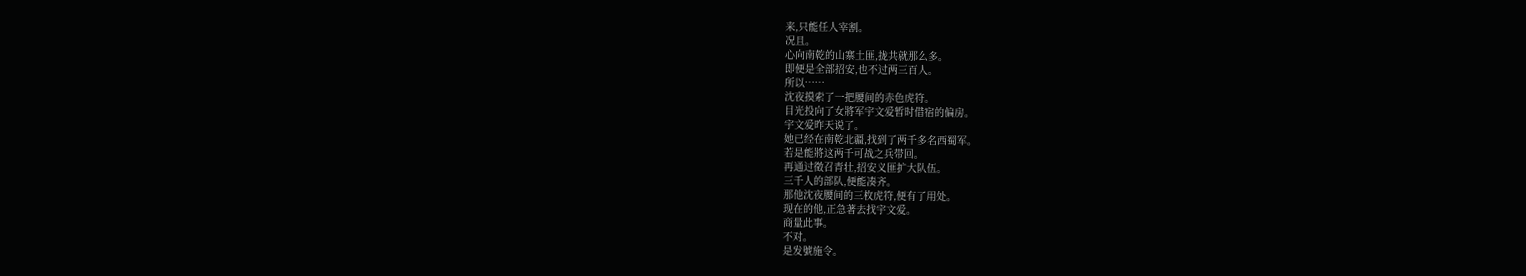来,只能任人宰割。
况且。
心向南乾的山寨土匪,拢共就那么多。
即便是全部招安,也不过两三百人。
所以……
沈夜摸索了一把腰间的赤色虎符。
目光投向了女將军宇文爱暂时借宿的偏房。
宇文爱昨天说了。
她已经在南乾北疆,找到了两千多名西蜀军。
若是能將这两千可战之兵带回。
再通过徵召青壮,招安义匪扩大队伍。
三千人的部队,便能凑齐。
那他沈夜腰间的三枚虎符,便有了用处。
现在的他,正急著去找宇文爱。
商量此事。
不对。
是发號施令。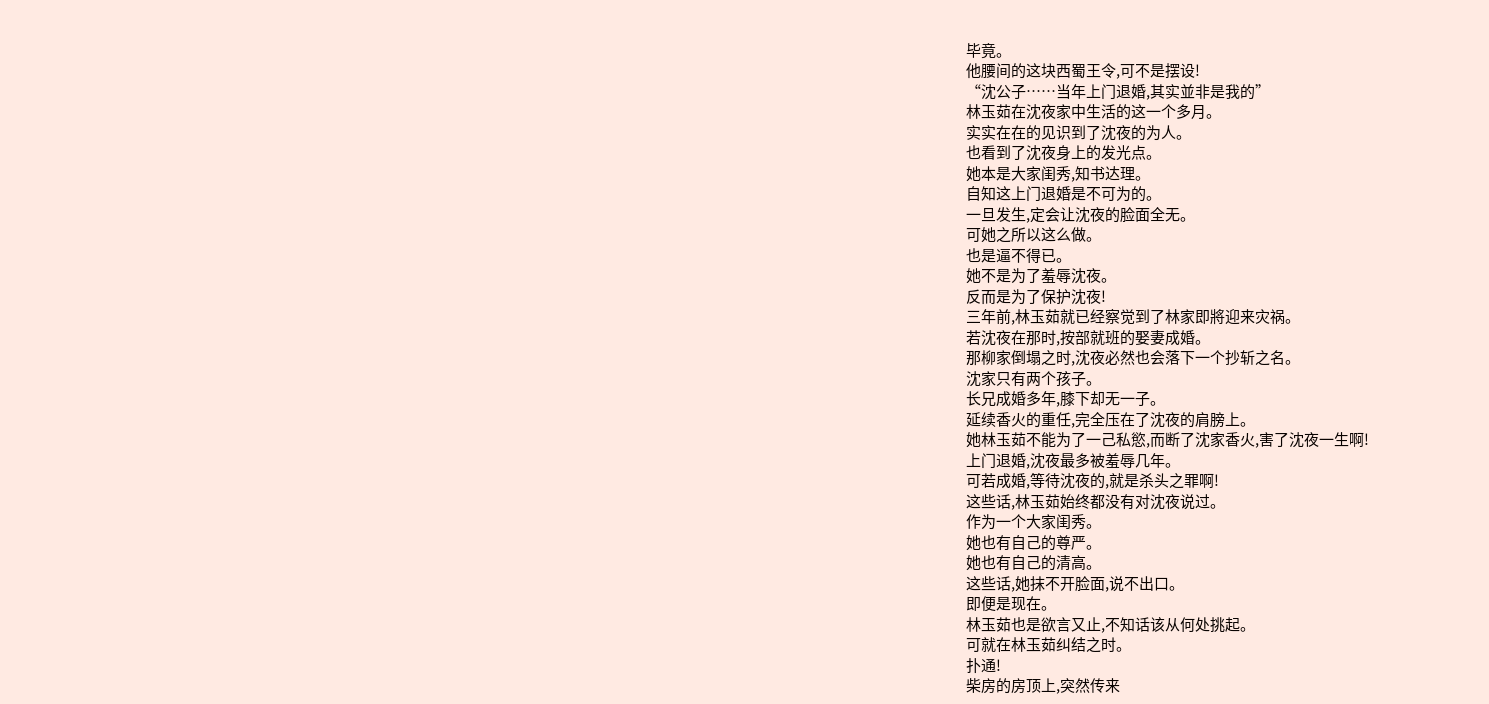毕竟。
他腰间的这块西蜀王令,可不是摆设!
“沈公子……当年上门退婚,其实並非是我的”
林玉茹在沈夜家中生活的这一个多月。
实实在在的见识到了沈夜的为人。
也看到了沈夜身上的发光点。
她本是大家闺秀,知书达理。
自知这上门退婚是不可为的。
一旦发生,定会让沈夜的脸面全无。
可她之所以这么做。
也是逼不得已。
她不是为了羞辱沈夜。
反而是为了保护沈夜!
三年前,林玉茹就已经察觉到了林家即將迎来灾祸。
若沈夜在那时,按部就班的娶妻成婚。
那柳家倒塌之时,沈夜必然也会落下一个抄斩之名。
沈家只有两个孩子。
长兄成婚多年,膝下却无一子。
延续香火的重任,完全压在了沈夜的肩膀上。
她林玉茹不能为了一己私慾,而断了沈家香火,害了沈夜一生啊!
上门退婚,沈夜最多被羞辱几年。
可若成婚,等待沈夜的,就是杀头之罪啊!
这些话,林玉茹始终都没有对沈夜说过。
作为一个大家闺秀。
她也有自己的尊严。
她也有自己的清高。
这些话,她抹不开脸面,说不出口。
即便是现在。
林玉茹也是欲言又止,不知话该从何处挑起。
可就在林玉茹纠结之时。
扑通!
柴房的房顶上,突然传来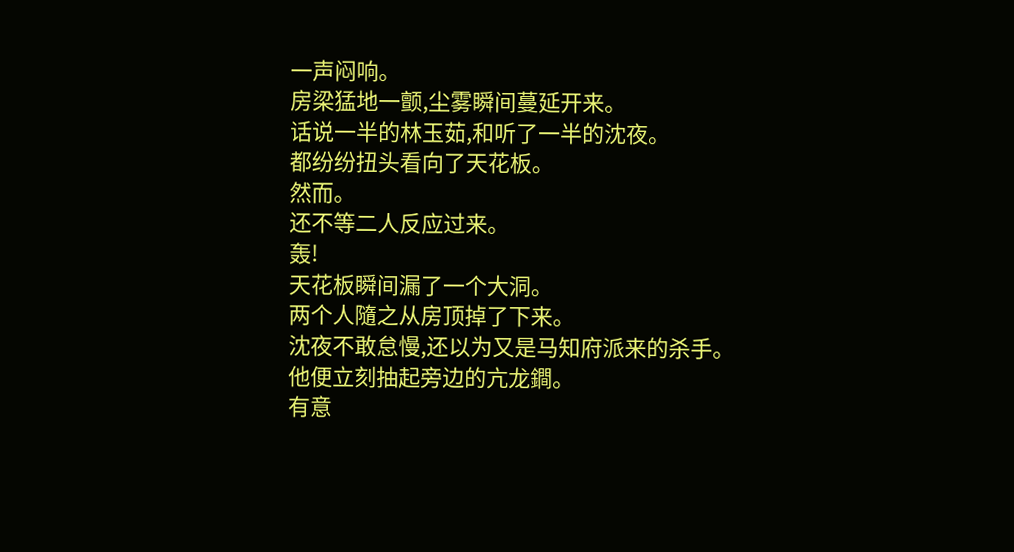一声闷响。
房梁猛地一颤,尘雾瞬间蔓延开来。
话说一半的林玉茹,和听了一半的沈夜。
都纷纷扭头看向了天花板。
然而。
还不等二人反应过来。
轰!
天花板瞬间漏了一个大洞。
两个人隨之从房顶掉了下来。
沈夜不敢怠慢,还以为又是马知府派来的杀手。
他便立刻抽起旁边的亢龙鐧。
有意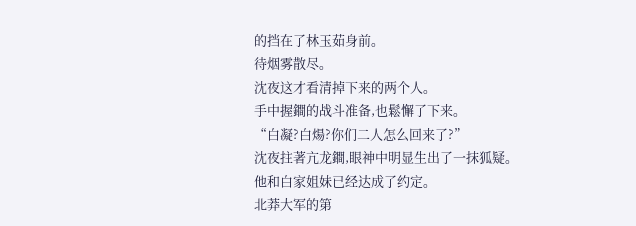的挡在了林玉茹身前。
待烟雾散尽。
沈夜这才看清掉下来的两个人。
手中握鐧的战斗准备,也鬆懈了下来。
“白凝?白煬?你们二人怎么回来了?”
沈夜拄著亢龙鐧,眼神中明显生出了一抹狐疑。
他和白家姐妹已经达成了约定。
北莽大军的第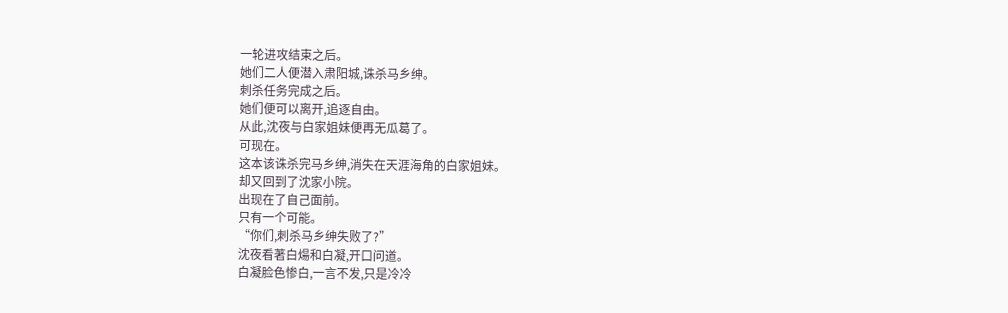一轮进攻结束之后。
她们二人便潜入肃阳城,诛杀马乡绅。
刺杀任务完成之后。
她们便可以离开,追逐自由。
从此,沈夜与白家姐妹便再无瓜葛了。
可现在。
这本该诛杀完马乡绅,消失在天涯海角的白家姐妹。
却又回到了沈家小院。
出现在了自己面前。
只有一个可能。
“你们,刺杀马乡绅失败了?”
沈夜看著白煬和白凝,开口问道。
白凝脸色惨白,一言不发,只是冷冷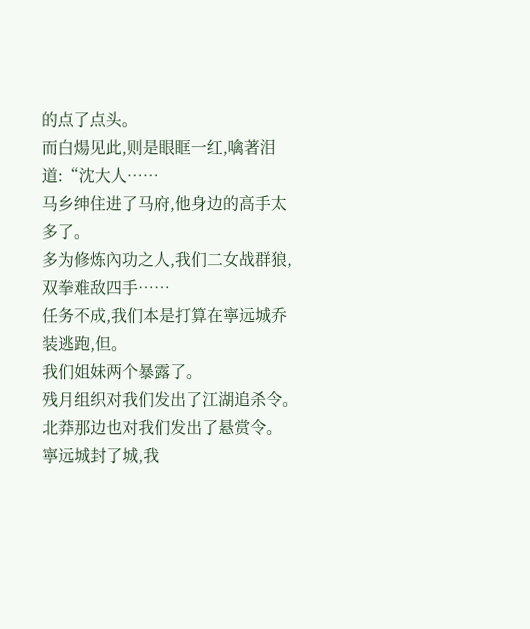的点了点头。
而白煬见此,则是眼眶一红,噙著泪道:“沈大人……
马乡绅住进了马府,他身边的高手太多了。
多为修炼內功之人,我们二女战群狼,双拳难敌四手……
任务不成,我们本是打算在寧远城乔装逃跑,但。
我们姐妹两个暴露了。
残月组织对我们发出了江湖追杀令。
北莽那边也对我们发出了悬赏令。
寧远城封了城,我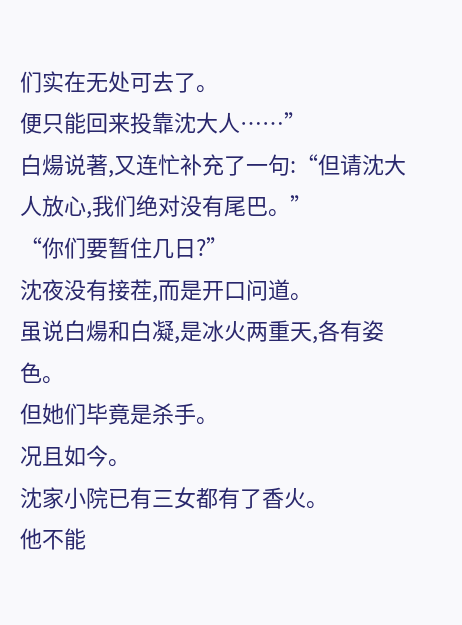们实在无处可去了。
便只能回来投靠沈大人……”
白煬说著,又连忙补充了一句:“但请沈大人放心,我们绝对没有尾巴。”
“你们要暂住几日?”
沈夜没有接茬,而是开口问道。
虽说白煬和白凝,是冰火两重天,各有姿色。
但她们毕竟是杀手。
况且如今。
沈家小院已有三女都有了香火。
他不能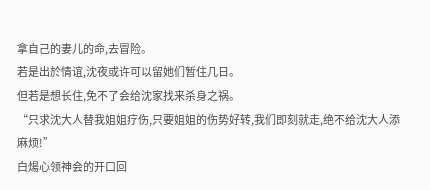拿自己的妻儿的命,去冒险。
若是出於情谊,沈夜或许可以留她们暂住几日。
但若是想长住,免不了会给沈家找来杀身之祸。
“只求沈大人替我姐姐疗伤,只要姐姐的伤势好转,我们即刻就走,绝不给沈大人添麻烦!”
白煬心领神会的开口回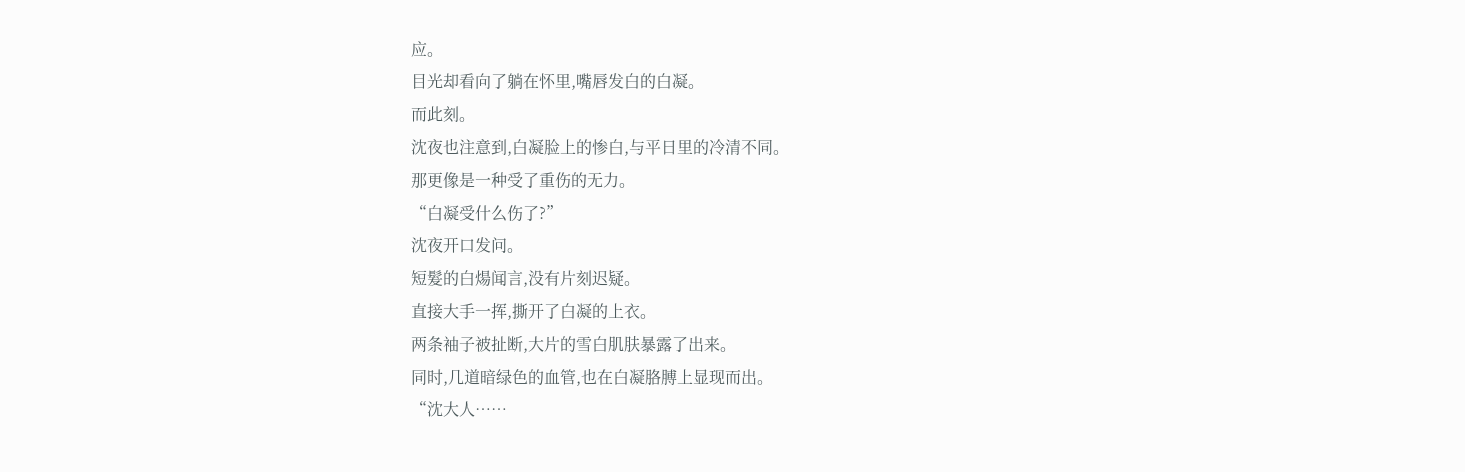应。
目光却看向了躺在怀里,嘴唇发白的白凝。
而此刻。
沈夜也注意到,白凝脸上的惨白,与平日里的冷清不同。
那更像是一种受了重伤的无力。
“白凝受什么伤了?”
沈夜开口发问。
短髮的白煬闻言,没有片刻迟疑。
直接大手一挥,撕开了白凝的上衣。
两条袖子被扯断,大片的雪白肌肤暴露了出来。
同时,几道暗绿色的血管,也在白凝胳膊上显现而出。
“沈大人……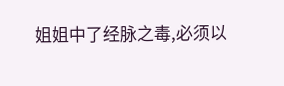姐姐中了经脉之毒,必须以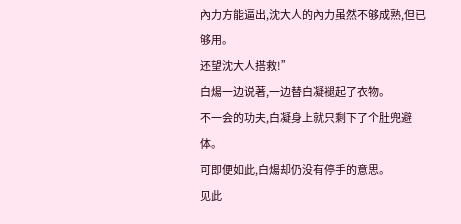內力方能逼出,沈大人的內力虽然不够成熟,但已够用。
还望沈大人搭救!”
白煬一边说著,一边替白凝褪起了衣物。
不一会的功夫,白凝身上就只剩下了个肚兜避体。
可即便如此,白煬却仍没有停手的意思。
见此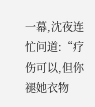一幕,沈夜连忙问道:“疗伤可以,但你褪她衣物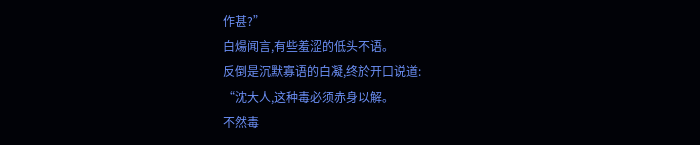作甚?”
白煬闻言,有些羞涩的低头不语。
反倒是沉默寡语的白凝,终於开口说道:
“沈大人,这种毒必须赤身以解。
不然毒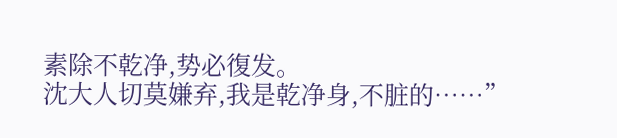素除不乾净,势必復发。
沈大人切莫嫌弃,我是乾净身,不脏的……”